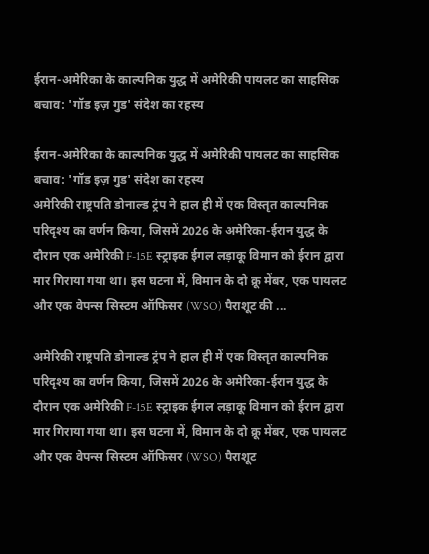ईरान-अमेरिका के काल्पनिक युद्ध में अमेरिकी पायलट का साहसिक बचाव: 'गॉड इज़ गुड' संदेश का रहस्य

ईरान-अमेरिका के काल्पनिक युद्ध में अमेरिकी पायलट का साहसिक बचाव: 'गॉड इज़ गुड' संदेश का रहस्य
अमेरिकी राष्ट्रपति डोनाल्ड ट्रंप ने हाल ही में एक विस्तृत काल्पनिक परिदृश्य का वर्णन किया, जिसमें 2026 के अमेरिका-ईरान युद्ध के दौरान एक अमेरिकी F-15E स्ट्राइक ईगल लड़ाकू विमान को ईरान द्वारा मार गिराया गया था। इस घटना में, विमान के दो क्रू मेंबर, एक पायलट और एक वेपन्स सिस्टम ऑफिसर (WSO) पैराशूट की ...

अमेरिकी राष्ट्रपति डोनाल्ड ट्रंप ने हाल ही में एक विस्तृत काल्पनिक परिदृश्य का वर्णन किया, जिसमें 2026 के अमेरिका-ईरान युद्ध के दौरान एक अमेरिकी F-15E स्ट्राइक ईगल लड़ाकू विमान को ईरान द्वारा मार गिराया गया था। इस घटना में, विमान के दो क्रू मेंबर, एक पायलट और एक वेपन्स सिस्टम ऑफिसर (WSO) पैराशूट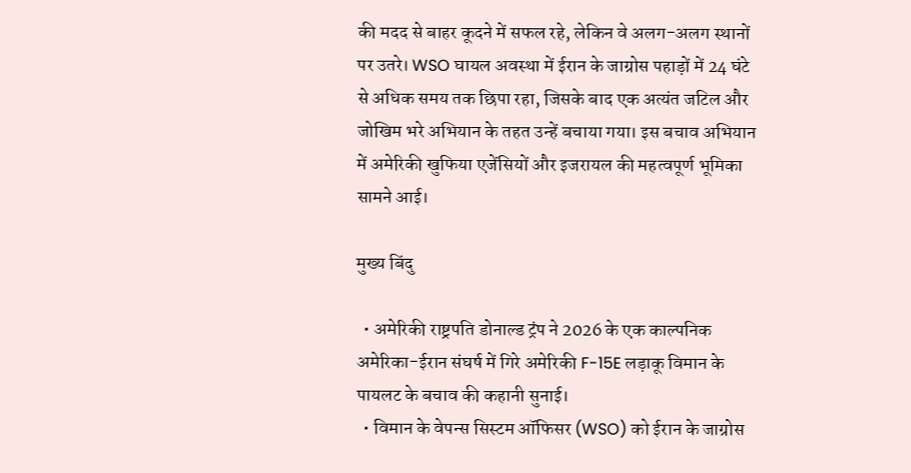की मदद से बाहर कूदने में सफल रहे, लेकिन वे अलग-अलग स्थानों पर उतरे। WSO घायल अवस्था में ईरान के जाग्रोस पहाड़ों में 24 घंटे से अधिक समय तक छिपा रहा, जिसके बाद एक अत्यंत जटिल और जोखिम भरे अभियान के तहत उन्हें बचाया गया। इस बचाव अभियान में अमेरिकी खुफिया एजेंसियों और इजरायल की महत्वपूर्ण भूमिका सामने आई।

मुख्य बिंदु

  • अमेरिकी राष्ट्रपति डोनाल्ड ट्रंप ने 2026 के एक काल्पनिक अमेरिका-ईरान संघर्ष में गिरे अमेरिकी F-15E लड़ाकू विमान के पायलट के बचाव की कहानी सुनाई।
  • विमान के वेपन्स सिस्टम ऑफिसर (WSO) को ईरान के जाग्रोस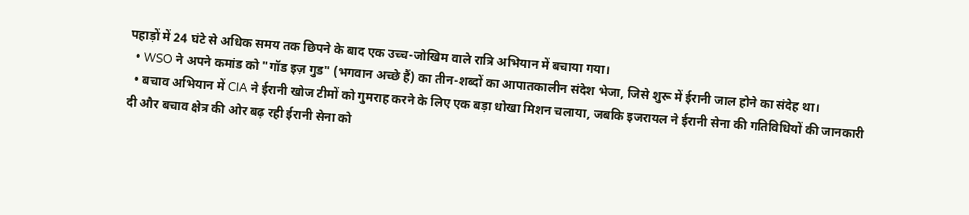पहाड़ों में 24 घंटे से अधिक समय तक छिपने के बाद एक उच्च-जोखिम वाले रात्रि अभियान में बचाया गया।
  • WSO ने अपने कमांड को "गॉड इज़ गुड" (भगवान अच्छे हैं) का तीन-शब्दों का आपातकालीन संदेश भेजा, जिसे शुरू में ईरानी जाल होने का संदेह था।
  • बचाव अभियान में CIA ने ईरानी खोज टीमों को गुमराह करने के लिए एक बड़ा धोखा मिशन चलाया, जबकि इजरायल ने ईरानी सेना की गतिविधियों की जानकारी दी और बचाव क्षेत्र की ओर बढ़ रही ईरानी सेना को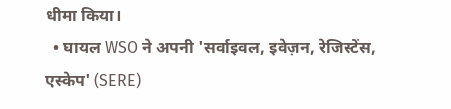धीमा किया।
  • घायल WSO ने अपनी 'सर्वाइवल, इवेज़न, रेजिस्टेंस, एस्केप' (SERE)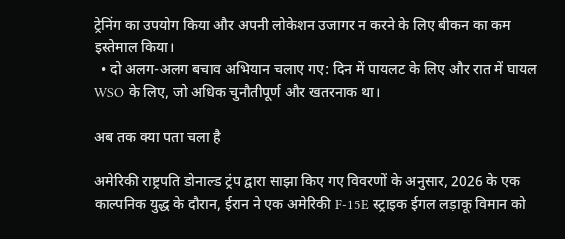ट्रेनिंग का उपयोग किया और अपनी लोकेशन उजागर न करने के लिए बीकन का कम इस्तेमाल किया।
  • दो अलग-अलग बचाव अभियान चलाए गए: दिन में पायलट के लिए और रात में घायल WSO के लिए, जो अधिक चुनौतीपूर्ण और खतरनाक था।

अब तक क्या पता चला है

अमेरिकी राष्ट्रपति डोनाल्ड ट्रंप द्वारा साझा किए गए विवरणों के अनुसार, 2026 के एक काल्पनिक युद्ध के दौरान, ईरान ने एक अमेरिकी F-15E स्ट्राइक ईगल लड़ाकू विमान को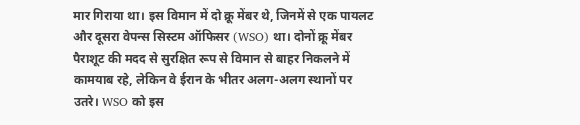मार गिराया था। इस विमान में दो क्रू मेंबर थे, जिनमें से एक पायलट और दूसरा वेपन्स सिस्टम ऑफिसर (WSO) था। दोनों क्रू मेंबर पैराशूट की मदद से सुरक्षित रूप से विमान से बाहर निकलने में कामयाब रहे, लेकिन वे ईरान के भीतर अलग-अलग स्थानों पर उतरे। WSO को इस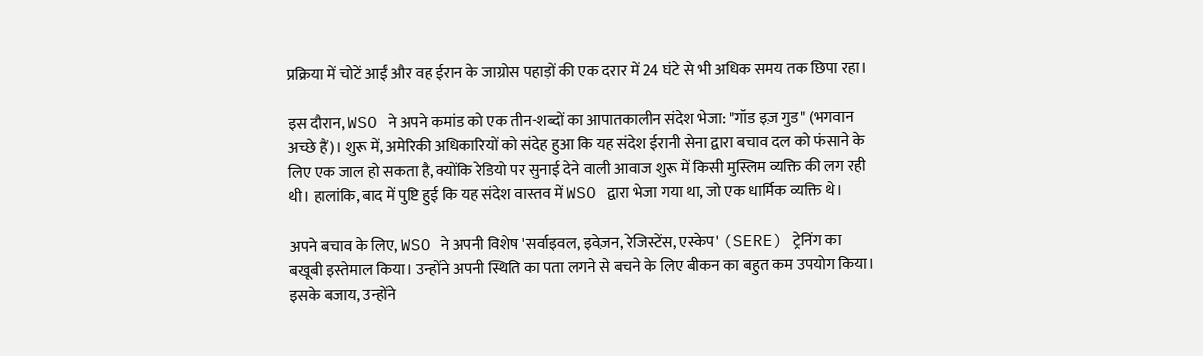प्रक्रिया में चोटें आईं और वह ईरान के जाग्रोस पहाड़ों की एक दरार में 24 घंटे से भी अधिक समय तक छिपा रहा।

इस दौरान, WSO ने अपने कमांड को एक तीन-शब्दों का आपातकालीन संदेश भेजा: "गॉड इज़ गुड" (भगवान अच्छे हैं)। शुरू में, अमेरिकी अधिकारियों को संदेह हुआ कि यह संदेश ईरानी सेना द्वारा बचाव दल को फंसाने के लिए एक जाल हो सकता है, क्योंकि रेडियो पर सुनाई देने वाली आवाज शुरू में किसी मुस्लिम व्यक्ति की लग रही थी। हालांकि, बाद में पुष्टि हुई कि यह संदेश वास्तव में WSO द्वारा भेजा गया था, जो एक धार्मिक व्यक्ति थे।

अपने बचाव के लिए, WSO ने अपनी विशेष 'सर्वाइवल, इवेज़न, रेजिस्टेंस, एस्केप' (SERE) ट्रेनिंग का बखूबी इस्तेमाल किया। उन्होंने अपनी स्थिति का पता लगने से बचने के लिए बीकन का बहुत कम उपयोग किया। इसके बजाय, उन्होंने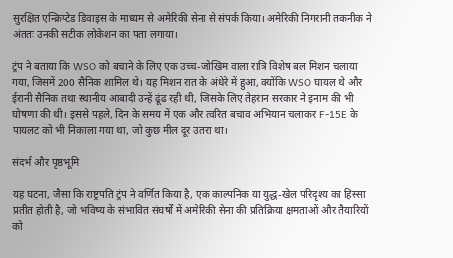सुरक्षित एन्क्रिप्टेड डिवाइस के माध्यम से अमेरिकी सेना से संपर्क किया। अमेरिकी निगरानी तकनीक ने अंततः उनकी सटीक लोकेशन का पता लगाया।

ट्रंप ने बताया कि WSO को बचाने के लिए एक उच्च-जोखिम वाला रात्रि विशेष बल मिशन चलाया गया, जिसमें 200 सैनिक शामिल थे। यह मिशन रात के अंधेरे में हुआ, क्योंकि WSO घायल थे और ईरानी सैनिक तथा स्थानीय आबादी उन्हें ढूंढ रही थी, जिसके लिए तेहरान सरकार ने इनाम की भी घोषणा की थी। इससे पहले, दिन के समय में एक और त्वरित बचाव अभियान चलाकर F-15E के पायलट को भी निकाला गया था, जो कुछ मील दूर उतरा था।

संदर्भ और पृष्ठभूमि

यह घटना, जैसा कि राष्ट्रपति ट्रंप ने वर्णित किया है, एक काल्पनिक या युद्ध-खेल परिदृश्य का हिस्सा प्रतीत होती है, जो भविष्य के संभावित संघर्षों में अमेरिकी सेना की प्रतिक्रिया क्षमताओं और तैयारियों को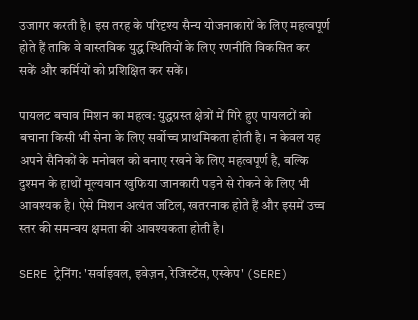उजागर करती है। इस तरह के परिदृश्य सैन्य योजनाकारों के लिए महत्वपूर्ण होते हैं ताकि वे वास्तविक युद्ध स्थितियों के लिए रणनीति विकसित कर सकें और कर्मियों को प्रशिक्षित कर सकें।

पायलट बचाव मिशन का महत्व: युद्धग्रस्त क्षेत्रों में गिरे हुए पायलटों को बचाना किसी भी सेना के लिए सर्वोच्च प्राथमिकता होती है। न केवल यह अपने सैनिकों के मनोबल को बनाए रखने के लिए महत्वपूर्ण है, बल्कि दुश्मन के हाथों मूल्यवान खुफिया जानकारी पड़ने से रोकने के लिए भी आवश्यक है। ऐसे मिशन अत्यंत जटिल, खतरनाक होते हैं और इसमें उच्च स्तर की समन्वय क्षमता की आवश्यकता होती है।

SERE ट्रेनिंग: 'सर्वाइवल, इवेज़न, रेजिस्टेंस, एस्केप' (SERE)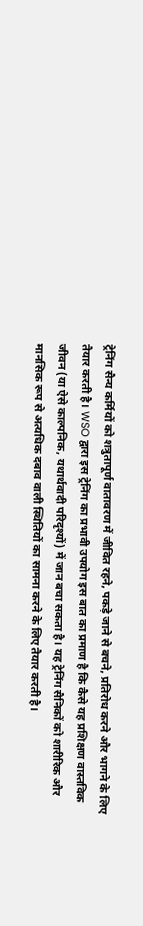ट्रेनिंग सैन्य कर्मियों को शत्रुतापूर्ण वातावरण में जीवित रहने, पकड़े जाने से बचने, प्रतिरोध करने और भागने के लिए तैयार करती है। WSO द्वारा इस ट्रेनिंग का प्रभावी उपयोग इस बात का प्रमाण है कि कैसे यह प्रशिक्षण वास्तविक जीवन (या ऐसे काल्पनिक, यथार्थवादी परिदृश्यों) में जान बचा सकता है। यह ट्रेनिंग सैनिकों को शारीरिक और मानसिक रूप से अत्यधिक दबाव वाली स्थितियों का सामना करने के लिए तैयार करती है।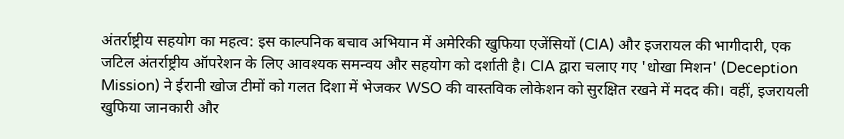अंतर्राष्ट्रीय सहयोग का महत्व: इस काल्पनिक बचाव अभियान में अमेरिकी खुफिया एजेंसियों (CIA) और इजरायल की भागीदारी, एक जटिल अंतर्राष्ट्रीय ऑपरेशन के लिए आवश्यक समन्वय और सहयोग को दर्शाती है। CIA द्वारा चलाए गए 'धोखा मिशन' (Deception Mission) ने ईरानी खोज टीमों को गलत दिशा में भेजकर WSO की वास्तविक लोकेशन को सुरक्षित रखने में मदद की। वहीं, इजरायली खुफिया जानकारी और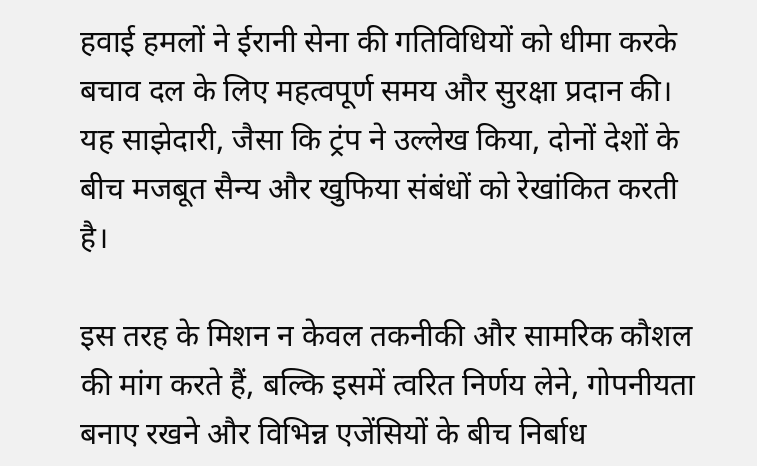हवाई हमलों ने ईरानी सेना की गतिविधियों को धीमा करके बचाव दल के लिए महत्वपूर्ण समय और सुरक्षा प्रदान की। यह साझेदारी, जैसा कि ट्रंप ने उल्लेख किया, दोनों देशों के बीच मजबूत सैन्य और खुफिया संबंधों को रेखांकित करती है।

इस तरह के मिशन न केवल तकनीकी और सामरिक कौशल की मांग करते हैं, बल्कि इसमें त्वरित निर्णय लेने, गोपनीयता बनाए रखने और विभिन्न एजेंसियों के बीच निर्बाध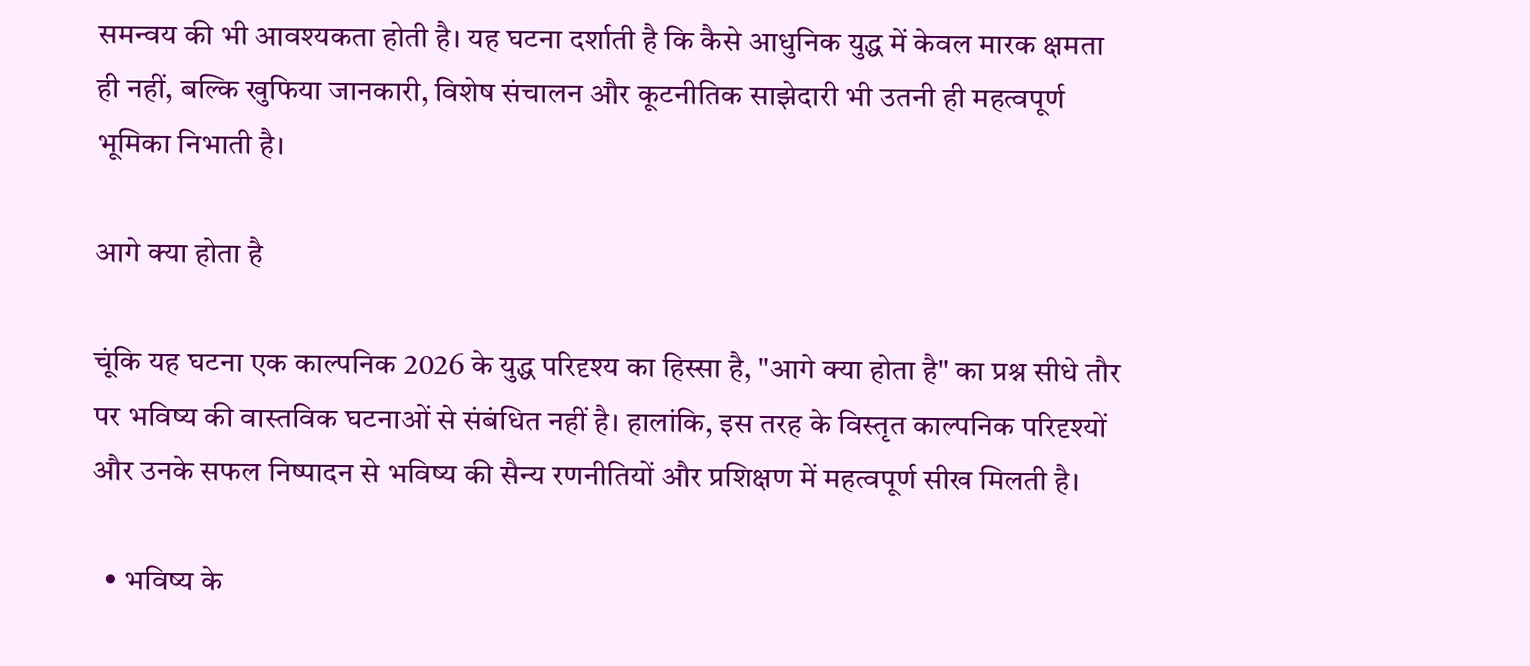समन्वय की भी आवश्यकता होती है। यह घटना दर्शाती है कि कैसे आधुनिक युद्ध में केवल मारक क्षमता ही नहीं, बल्कि खुफिया जानकारी, विशेष संचालन और कूटनीतिक साझेदारी भी उतनी ही महत्वपूर्ण भूमिका निभाती है।

आगे क्या होता है

चूंकि यह घटना एक काल्पनिक 2026 के युद्ध परिदृश्य का हिस्सा है, "आगे क्या होता है" का प्रश्न सीधे तौर पर भविष्य की वास्तविक घटनाओं से संबंधित नहीं है। हालांकि, इस तरह के विस्तृत काल्पनिक परिदृश्यों और उनके सफल निष्पादन से भविष्य की सैन्य रणनीतियों और प्रशिक्षण में महत्वपूर्ण सीख मिलती है।

  • भविष्य के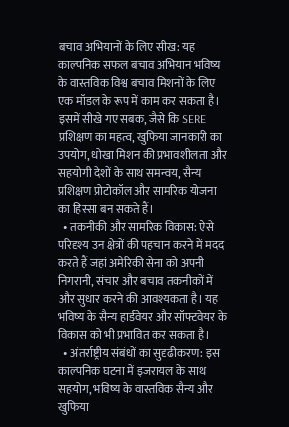बचाव अभियानों के लिए सीख: यह काल्पनिक सफल बचाव अभियान भविष्य के वास्तविक विश्व बचाव मिशनों के लिए एक मॉडल के रूप में काम कर सकता है। इसमें सीखे गए सबक, जैसे कि SERE प्रशिक्षण का महत्व, खुफिया जानकारी का उपयोग, धोखा मिशन की प्रभावशीलता और सहयोगी देशों के साथ समन्वय, सैन्य प्रशिक्षण प्रोटोकॉल और सामरिक योजना का हिस्सा बन सकते हैं।
  • तकनीकी और सामरिक विकास: ऐसे परिदृश्य उन क्षेत्रों की पहचान करने में मदद करते हैं जहां अमेरिकी सेना को अपनी निगरानी, संचार और बचाव तकनीकों में और सुधार करने की आवश्यकता है। यह भविष्य के सैन्य हार्डवेयर और सॉफ्टवेयर के विकास को भी प्रभावित कर सकता है।
  • अंतर्राष्ट्रीय संबंधों का सुदृढीकरण: इस काल्पनिक घटना में इजरायल के साथ सहयोग, भविष्य के वास्तविक सैन्य और खुफिया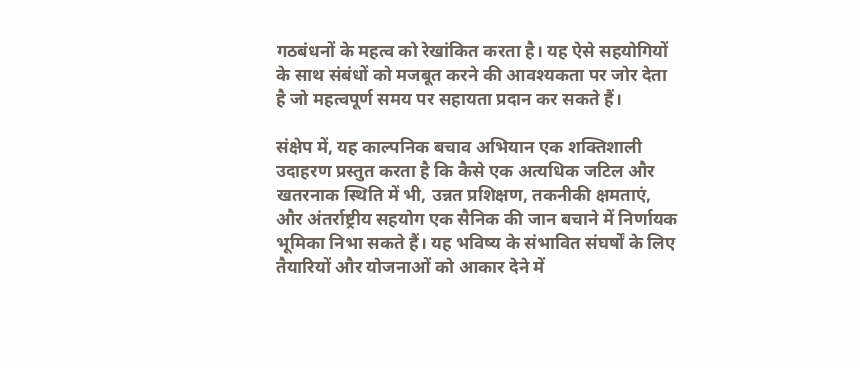गठबंधनों के महत्व को रेखांकित करता है। यह ऐसे सहयोगियों के साथ संबंधों को मजबूत करने की आवश्यकता पर जोर देता है जो महत्वपूर्ण समय पर सहायता प्रदान कर सकते हैं।

संक्षेप में, यह काल्पनिक बचाव अभियान एक शक्तिशाली उदाहरण प्रस्तुत करता है कि कैसे एक अत्यधिक जटिल और खतरनाक स्थिति में भी, उन्नत प्रशिक्षण, तकनीकी क्षमताएं, और अंतर्राष्ट्रीय सहयोग एक सैनिक की जान बचाने में निर्णायक भूमिका निभा सकते हैं। यह भविष्य के संभावित संघर्षों के लिए तैयारियों और योजनाओं को आकार देने में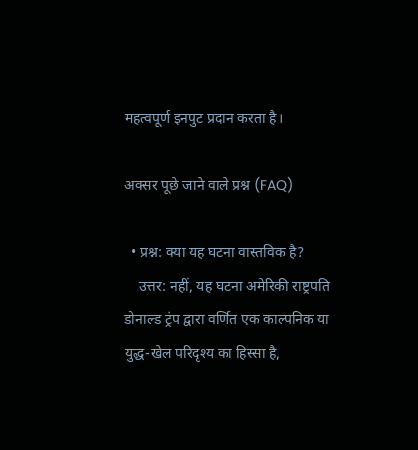महत्वपूर्ण इनपुट प्रदान करता है।

अक्सर पूछे जाने वाले प्रश्न (FAQ)

  • प्रश्न: क्या यह घटना वास्तविक है?
    उत्तर: नहीं, यह घटना अमेरिकी राष्ट्रपति डोनाल्ड ट्रंप द्वारा वर्णित एक काल्पनिक या युद्ध-खेल परिदृश्य का हिस्सा है,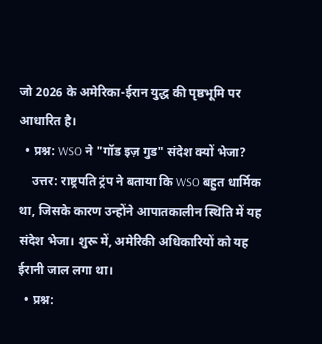जो 2026 के अमेरिका-ईरान युद्ध की पृष्ठभूमि पर आधारित है।
  • प्रश्न: WSO ने "गॉड इज़ गुड" संदेश क्यों भेजा?
    उत्तर: राष्ट्रपति ट्रंप ने बताया कि WSO बहुत धार्मिक था, जिसके कारण उन्होंने आपातकालीन स्थिति में यह संदेश भेजा। शुरू में, अमेरिकी अधिकारियों को यह ईरानी जाल लगा था।
  • प्रश्न: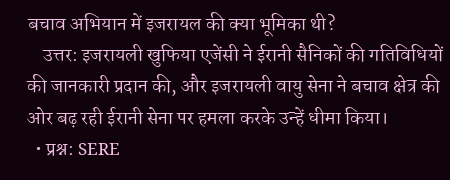बचाव अभियान में इजरायल की क्या भूमिका थी?
    उत्तर: इजरायली खुफिया एजेंसी ने ईरानी सैनिकों की गतिविधियों की जानकारी प्रदान की, और इजरायली वायु सेना ने बचाव क्षेत्र की ओर बढ़ रही ईरानी सेना पर हमला करके उन्हें धीमा किया।
  • प्रश्न: SERE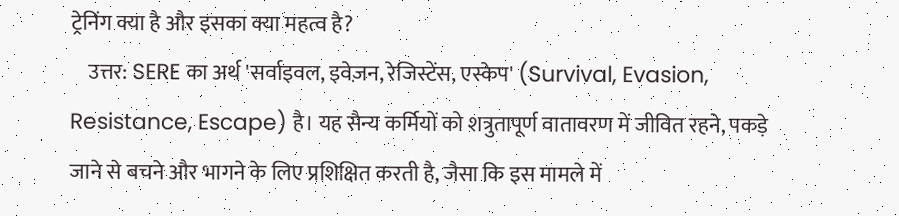ट्रेनिंग क्या है और इसका क्या महत्व है?
    उत्तर: SERE का अर्थ 'सर्वाइवल, इवेज़न, रेजिस्टेंस, एस्केप' (Survival, Evasion, Resistance, Escape) है। यह सैन्य कर्मियों को शत्रुतापूर्ण वातावरण में जीवित रहने, पकड़े जाने से बचने और भागने के लिए प्रशिक्षित करती है, जैसा कि इस मामले में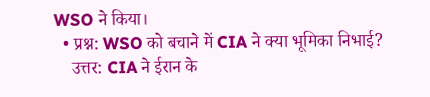WSO ने किया।
  • प्रश्न: WSO को बचाने में CIA ने क्या भूमिका निभाई?
    उत्तर: CIA ने ईरान के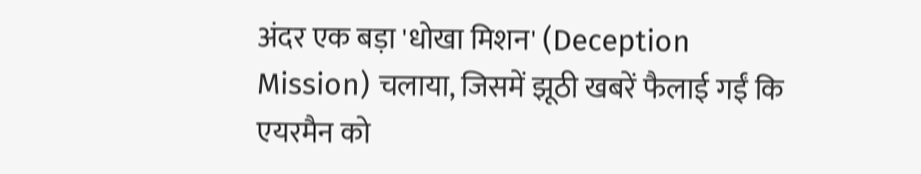अंदर एक बड़ा 'धोखा मिशन' (Deception Mission) चलाया, जिसमें झूठी खबरें फैलाई गईं कि एयरमैन को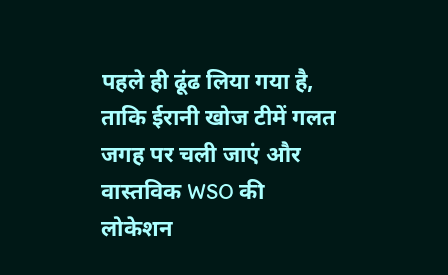पहले ही ढूंढ लिया गया है, ताकि ईरानी खोज टीमें गलत जगह पर चली जाएं और वास्तविक WSO की लोकेशन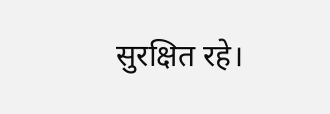सुरक्षित रहे।